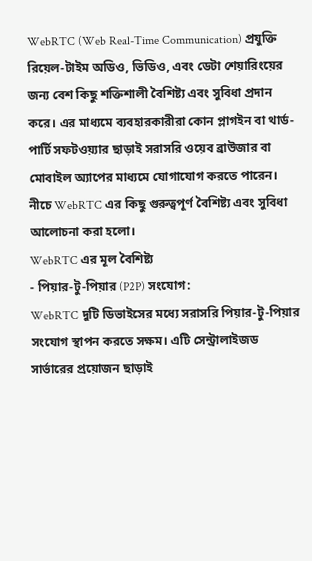WebRTC (Web Real-Time Communication) প্রযুক্তি রিয়েল-টাইম অডিও, ভিডিও, এবং ডেটা শেয়ারিংয়ের জন্য বেশ কিছু শক্তিশালী বৈশিষ্ট্য এবং সুবিধা প্রদান করে। এর মাধ্যমে ব্যবহারকারীরা কোন প্লাগইন বা থার্ড-পার্টি সফটওয়্যার ছাড়াই সরাসরি ওয়েব ব্রাউজার বা মোবাইল অ্যাপের মাধ্যমে যোগাযোগ করতে পারেন। নীচে WebRTC এর কিছু গুরুত্বপূর্ণ বৈশিষ্ট্য এবং সুবিধা আলোচনা করা হলো।
WebRTC এর মূল বৈশিষ্ট্য
- পিয়ার-টু-পিয়ার (P2P) সংযোগ:
WebRTC দুটি ডিভাইসের মধ্যে সরাসরি পিয়ার-টু-পিয়ার সংযোগ স্থাপন করতে সক্ষম। এটি সেন্ট্রালাইজড সার্ভারের প্রয়োজন ছাড়াই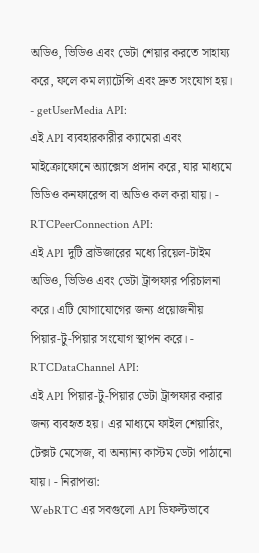অডিও, ভিডিও এবং ডেটা শেয়ার করতে সাহায্য করে, ফলে কম ল্যাটেন্সি এবং দ্রুত সংযোগ হয়। - getUserMedia API:
এই API ব্যবহারকারীর ক্যামেরা এবং মাইক্রোফোনে অ্যাক্সেস প্রদান করে, যার মাধ্যমে ভিডিও কনফারেন্স বা অডিও কল করা যায়। - RTCPeerConnection API:
এই API দুটি ব্রাউজারের মধ্যে রিয়েল-টাইম অডিও, ভিডিও এবং ডেটা ট্রান্সফার পরিচালনা করে। এটি যোগাযোগের জন্য প্রয়োজনীয় পিয়ার-টু-পিয়ার সংযোগ স্থাপন করে। - RTCDataChannel API:
এই API পিয়ার-টু-পিয়ার ডেটা ট্রান্সফার করার জন্য ব্যবহৃত হয়। এর মাধ্যমে ফাইল শেয়ারিং, টেক্সট মেসেজ, বা অন্যান্য কাস্টম ডেটা পাঠানো যায়। - নিরাপত্তা:
WebRTC এর সবগুলো API ডিফল্টভাবে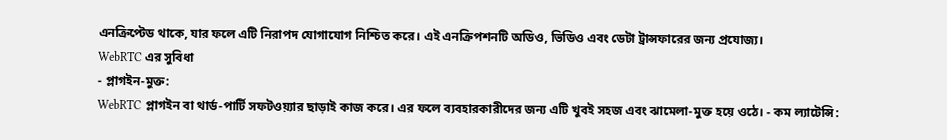এনক্রিপ্টেড থাকে, যার ফলে এটি নিরাপদ যোগাযোগ নিশ্চিত করে। এই এনক্রিপশনটি অডিও, ভিডিও এবং ডেটা ট্রান্সফারের জন্য প্রযোজ্য।
WebRTC এর সুবিধা
- প্লাগইন-মুক্ত:
WebRTC প্লাগইন বা থার্ড-পার্টি সফটওয়্যার ছাড়াই কাজ করে। এর ফলে ব্যবহারকারীদের জন্য এটি খুবই সহজ এবং ঝামেলা-মুক্ত হয়ে ওঠে। - কম ল্যাটেন্সি: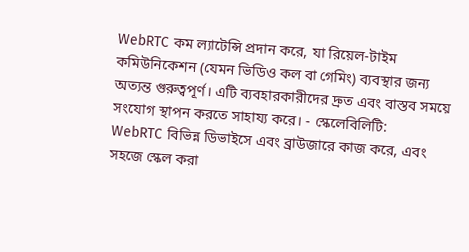WebRTC কম ল্যাটেন্সি প্রদান করে, যা রিয়েল-টাইম কমিউনিকেশন (যেমন ভিডিও কল বা গেমিং) ব্যবস্থার জন্য অত্যন্ত গুরুত্বপূর্ণ। এটি ব্যবহারকারীদের দ্রুত এবং বাস্তব সময়ে সংযোগ স্থাপন করতে সাহায্য করে। - স্কেলেবিলিটি:
WebRTC বিভিন্ন ডিভাইসে এবং ব্রাউজারে কাজ করে, এবং সহজে স্কেল করা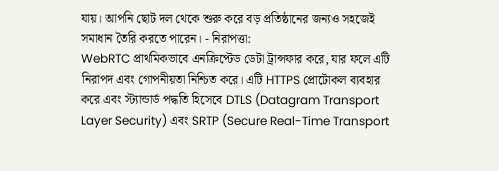যায়। আপনি ছোট দল থেকে শুরু করে বড় প্রতিষ্ঠানের জন্যও সহজেই সমাধান তৈরি করতে পারেন। - নিরাপত্তা:
WebRTC প্রাথমিকভাবে এনক্রিপ্টেড ডেটা ট্রান্সফার করে, যার ফলে এটি নিরাপদ এবং গোপনীয়তা নিশ্চিত করে। এটি HTTPS প্রোটোকল ব্যবহার করে এবং স্ট্যান্ডার্ড পদ্ধতি হিসেবে DTLS (Datagram Transport Layer Security) এবং SRTP (Secure Real-Time Transport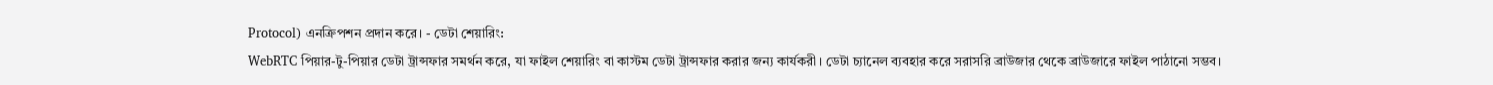Protocol) এনক্রিপশন প্রদান করে। - ডেটা শেয়ারিং:
WebRTC পিয়ার-টু-পিয়ার ডেটা ট্রান্সফার সমর্থন করে, যা ফাইল শেয়ারিং বা কাস্টম ডেটা ট্রান্সফার করার জন্য কার্যকরী। ডেটা চ্যানেল ব্যবহার করে সরাসরি ব্রাউজার থেকে ব্রাউজারে ফাইল পাঠানো সম্ভব।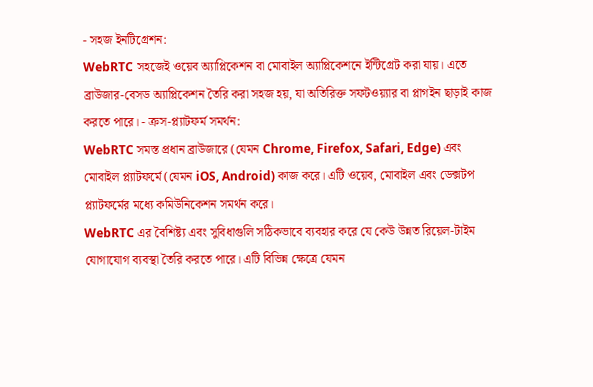- সহজ ইনটিগ্রেশন:
WebRTC সহজেই ওয়েব অ্যাপ্লিকেশন বা মোবাইল অ্যাপ্লিকেশনে ইন্টিগ্রেট করা যায়। এতে ব্রাউজার-বেসড অ্যাপ্লিকেশন তৈরি করা সহজ হয়, যা অতিরিক্ত সফটওয়্যার বা প্লাগইন ছাড়াই কাজ করতে পারে। - ক্রস-প্ল্যাটফর্ম সমর্থন:
WebRTC সমস্ত প্রধান ব্রাউজারে (যেমন Chrome, Firefox, Safari, Edge) এবং মোবাইল প্ল্যাটফর্মে (যেমন iOS, Android) কাজ করে। এটি ওয়েব, মোবাইল এবং ডেক্সটপ প্ল্যাটফর্মের মধ্যে কমিউনিকেশন সমর্থন করে।
WebRTC এর বৈশিষ্ট্য এবং সুবিধাগুলি সঠিকভাবে ব্যবহার করে যে কেউ উন্নত রিয়েল-টাইম যোগাযোগ ব্যবস্থা তৈরি করতে পারে। এটি বিভিন্ন ক্ষেত্রে যেমন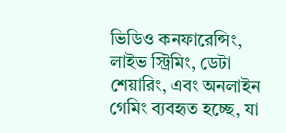ভিডিও কনফারেন্সিং, লাইভ স্ট্রিমিং, ডেটা শেয়ারিং, এবং অনলাইন গেমিং ব্যবহৃত হচ্ছে, যা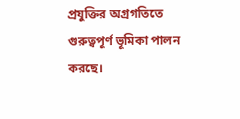প্রযুক্তির অগ্রগতিতে গুরুত্বপূর্ণ ভূমিকা পালন করছে।